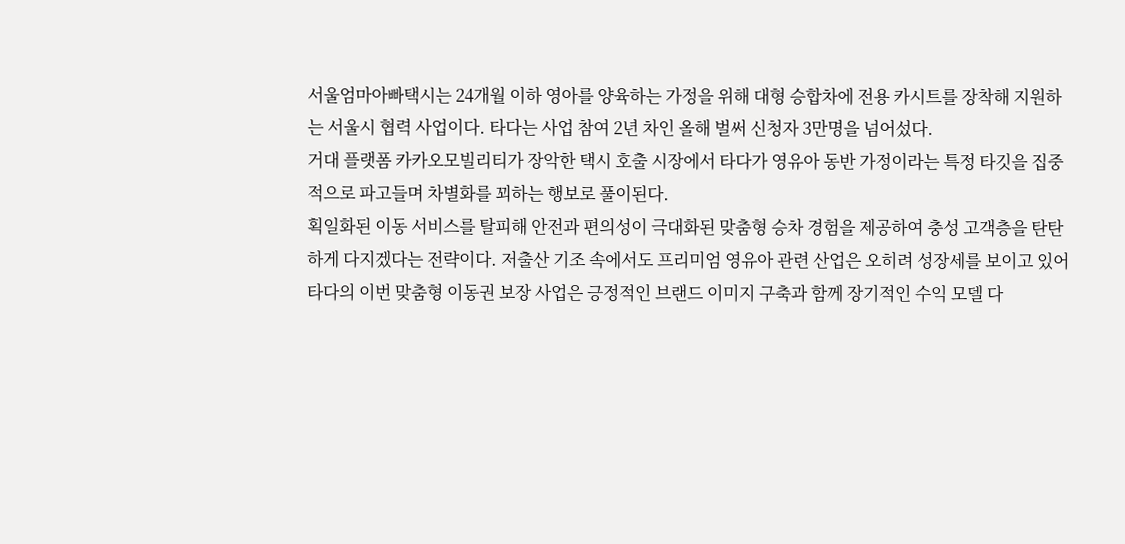서울엄마아빠택시는 24개월 이하 영아를 양육하는 가정을 위해 대형 승합차에 전용 카시트를 장착해 지원하는 서울시 협력 사업이다. 타다는 사업 참여 2년 차인 올해 벌써 신청자 3만명을 넘어섰다.
거대 플랫폼 카카오모빌리티가 장악한 택시 호출 시장에서 타다가 영유아 동반 가정이라는 특정 타깃을 집중적으로 파고들며 차별화를 꾀하는 행보로 풀이된다.
획일화된 이동 서비스를 탈피해 안전과 편의성이 극대화된 맞춤형 승차 경험을 제공하여 충성 고객층을 탄탄하게 다지겠다는 전략이다. 저출산 기조 속에서도 프리미엄 영유아 관련 산업은 오히려 성장세를 보이고 있어 타다의 이번 맞춤형 이동권 보장 사업은 긍정적인 브랜드 이미지 구축과 함께 장기적인 수익 모델 다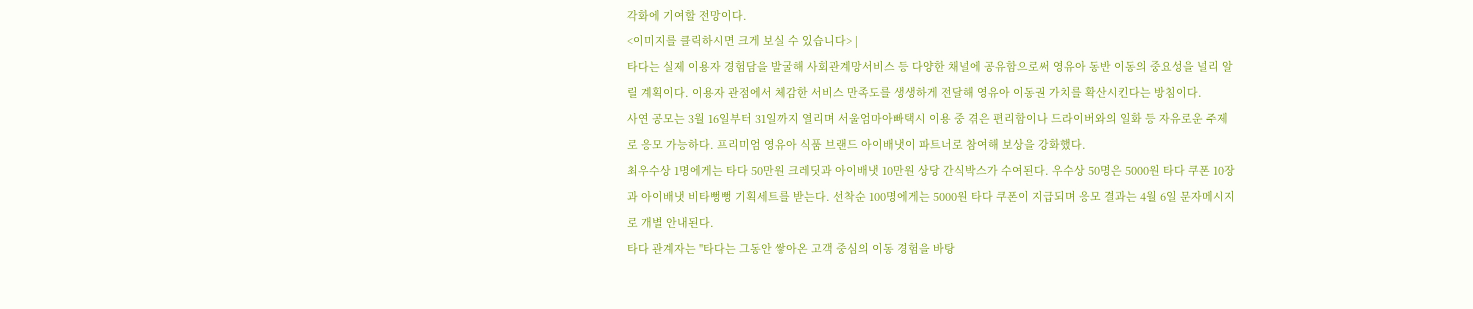각화에 기여할 전망이다.
<이미지를 클릭하시면 크게 보실 수 있습니다> |
타다는 실제 이용자 경험담을 발굴해 사회관계망서비스 등 다양한 채널에 공유함으로써 영유아 동반 이동의 중요성을 널리 알릴 계획이다. 이용자 관점에서 체감한 서비스 만족도를 생생하게 전달해 영유아 이동권 가치를 확산시킨다는 방침이다.
사연 공모는 3월 16일부터 31일까지 열리며 서울엄마아빠택시 이용 중 겪은 편리함이나 드라이버와의 일화 등 자유로운 주제로 응모 가능하다. 프리미엄 영유아 식품 브랜드 아이배냇이 파트너로 참여해 보상을 강화했다.
최우수상 1명에게는 타다 50만원 크레딧과 아이배냇 10만원 상당 간식박스가 수여된다. 우수상 50명은 5000원 타다 쿠폰 10장과 아이배냇 비타뻥뻥 기획세트를 받는다. 선착순 100명에게는 5000원 타다 쿠폰이 지급되며 응모 결과는 4월 6일 문자메시지로 개별 안내된다.
타다 관계자는 "타다는 그동안 쌓아온 고객 중심의 이동 경험을 바탕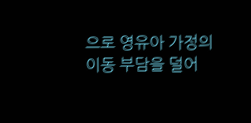으로 영유아 가정의 이동 부담을 덜어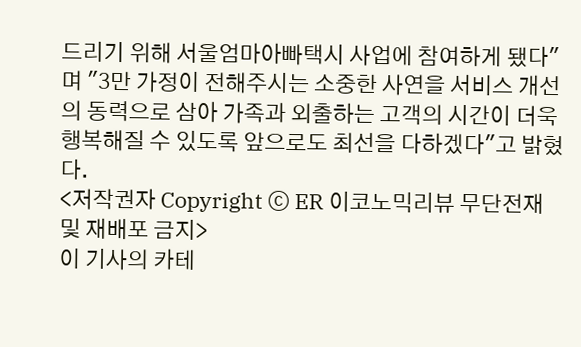드리기 위해 서울엄마아빠택시 사업에 참여하게 됐다"며 "3만 가정이 전해주시는 소중한 사연을 서비스 개선의 동력으로 삼아 가족과 외출하는 고객의 시간이 더욱 행복해질 수 있도록 앞으로도 최선을 다하겠다"고 밝혔다.
<저작권자 Copyright ⓒ ER 이코노믹리뷰 무단전재 및 재배포 금지>
이 기사의 카테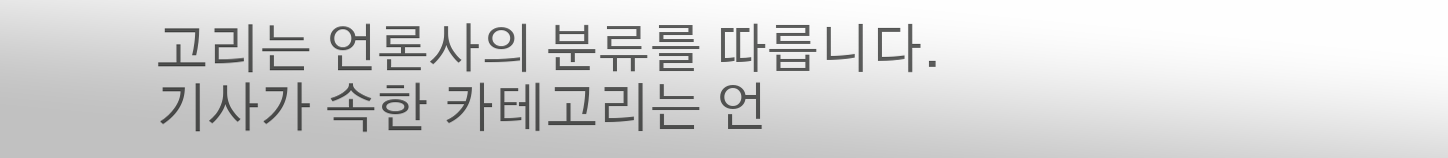고리는 언론사의 분류를 따릅니다.
기사가 속한 카테고리는 언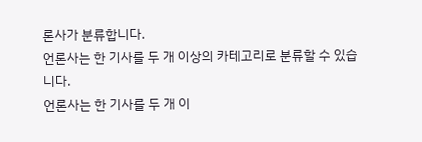론사가 분류합니다.
언론사는 한 기사를 두 개 이상의 카테고리로 분류할 수 있습니다.
언론사는 한 기사를 두 개 이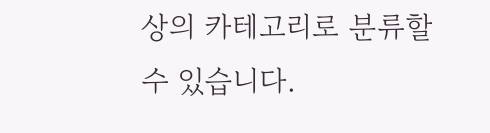상의 카테고리로 분류할 수 있습니다.